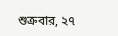শুক্রবার, ২৭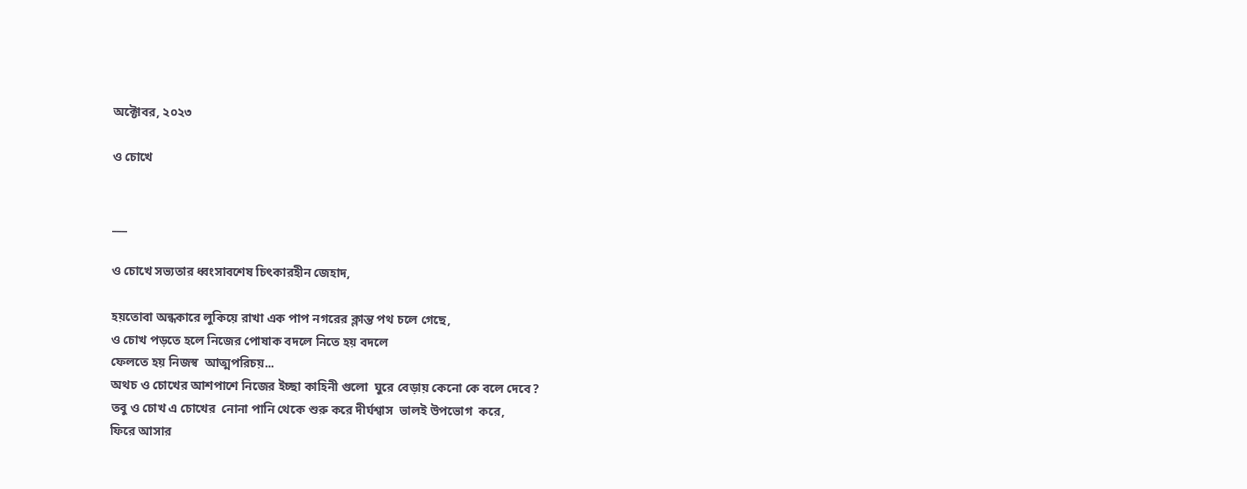অক্টোবর, ২০২৩

ও চোখে


___

ও চোখে সভ্যতার ধ্বংসাবশেষ চিৎকারহীন জেহাদ,

হয়তোবা অন্ধকারে লুকিয়ে রাখা এক পাপ নগরের ক্লান্ত পথ চলে গেছে,
ও চোখ পড়তে হলে নিজের পোষাক বদলে নিতে হয় বদলে
ফেলতে হয় নিজস্ব  আত্মপরিচয়...
অথচ ও চোখের আশপাশে নিজের ইচ্ছা কাহিনী গুলো  ঘুরে বেড়ায় কেনো কে বলে দেবে?
তবু ও চোখ এ চোখের  নোনা পানি থেকে শুরু করে দীর্ঘশ্বাস  ভালই উপভোগ  করে,
ফিরে আসার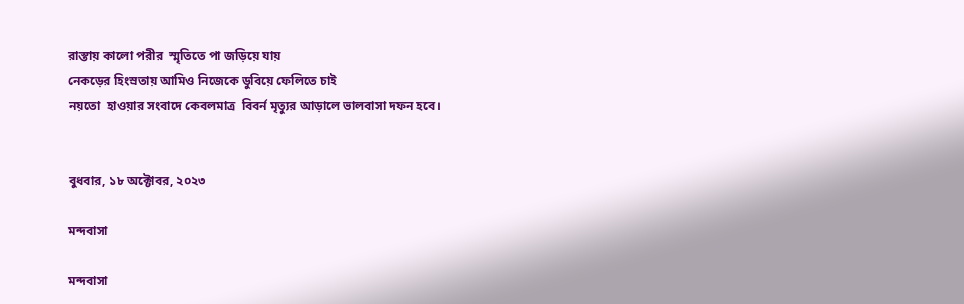রাস্তায় কালো পরীর  স্মৃতিতে পা জড়িয়ে যায়
নেকড়ের হিংস্রতায় আমিও নিজেকে ডুবিয়ে ফেলিতে চাই
নয়তো  হাওয়ার সংবাদে কেবলমাত্র  বিবর্ন মৃত্যুর আড়ালে ভালবাসা দফন হবে।


বুধবার, ১৮ অক্টোবর, ২০২৩

মন্দবাসা

মন্দবাসা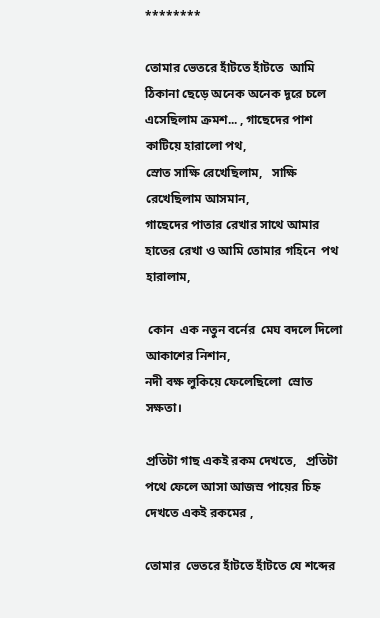********

তোমার ভেতরে হাঁটতে হাঁটতে  আমি ঠিকানা ছেড়ে অনেক অনেক দূরে চলে এসেছিলাম ক্রমশ... , গাছেদের পাশ কাটিয়ে হারালো পথ,
স্রোত সাক্ষি রেখেছিলাম,   সাক্ষি রেখেছিলাম আসমান,
গাছেদের পাতার রেখার সাথে আমার হাতের রেখা ও আমি তোমার গহিনে  পথ হারালাম,

 কোন  এক নতুন বর্নের  মেঘ বদলে দিলো আকাশের নিশান,
নদী বক্ষ লুকিয়ে ফেলেছিলো  স্রোত  সক্ষতা।

প্রতিটা গাছ একই রকম দেখতে,   প্রতিটা পথে ফেলে আসা আজস্র পায়ের চিহ্ন দেখতে একই রকমের ,

তোমার  ভেতরে হাঁটতে হাঁটতে যে শব্দের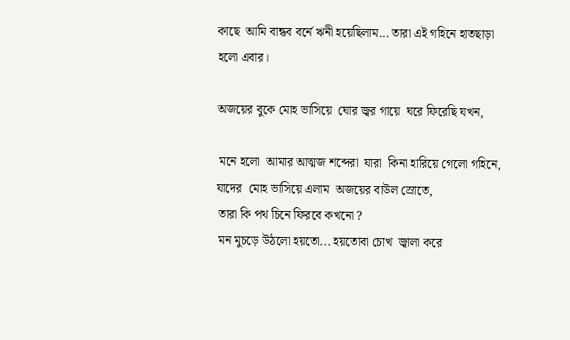কাছে  আমি বান্ধব বর্নে ঋনী হয়েছিলাম... তারা এই গহিনে হাতছাড়া হলো এবার।

অজয়ের বুকে মোহ ভাসিয়ে  ঘোর জ্বর গায়ে  ঘরে ফিরেছি যখন,

 মনে হলো  আমার আত্মজ শব্দেরা  যারা  কিনা হারিয়ে গেলো গহিনে,     যাদের  মোহ ভাসিয়ে এলাম  অজয়ের বাউল স্রোতে,
 তারা কি পথ চিনে ফিরবে কখনো ?
 মন মুচড়ে উঠলো হয়তো... হয়তোবা চোখ  জ্বালা করে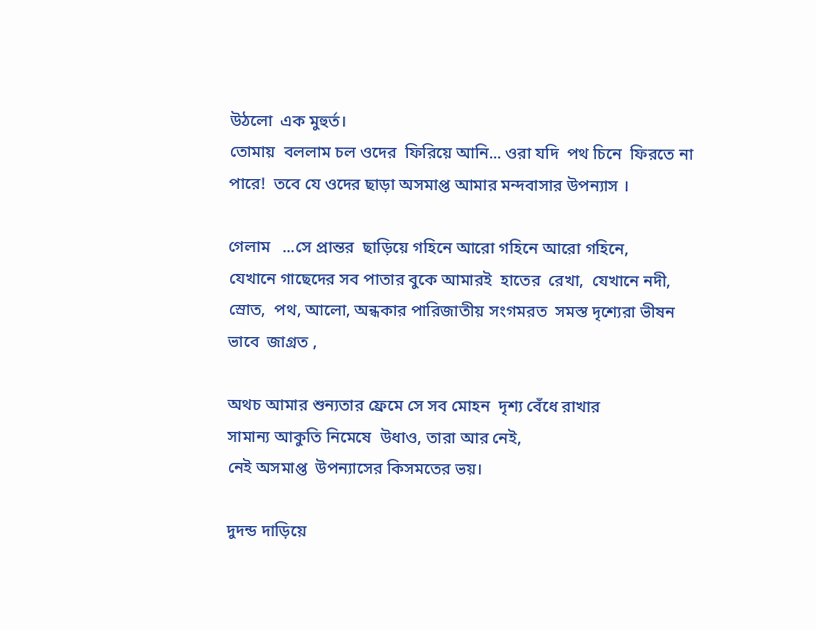উঠলো  এক মুহুর্ত।
তোমায়  বললাম চল ওদের  ফিরিয়ে আনি... ওরা যদি  পথ চিনে  ফিরতে না পারে!  তবে যে ওদের ছাড়া অসমাপ্ত আমার মন্দবাসার উপন্যাস ।

গেলাম   ...সে প্রান্তর  ছাড়িয়ে গহিনে আরো গহিনে আরো গহিনে,
যেখানে গাছেদের সব পাতার বুকে আমারই  হাতের  রেখা,  যেখানে নদী, স্রোত,  পথ, আলো, অন্ধকার পারিজাতীয় সংগমরত  সমস্ত দৃশ্যেরা ভীষন ভাবে  জাগ্রত ,

অথচ আমার শুন্যতার ফ্রেমে সে সব মোহন  দৃশ্য বেঁধে রাখার
সামান্য আকুতি নিমেষে  উধাও, তারা আর নেই,
নেই অসমাপ্ত  উপন্যাসের কিসমতের ভয়।

দুদন্ড দাড়িয়ে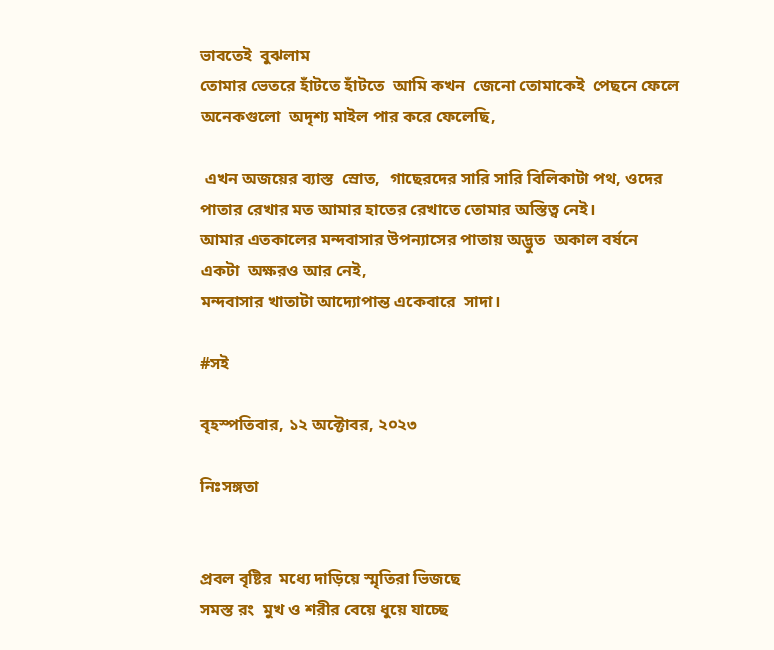ভাবতেই  বুঝলাম
তোমার ভেতরে হাঁটতে হাঁটতে  আমি কখন  জেনো তোমাকেই  পেছনে ফেলে অনেকগুলো  অদৃশ্য মাইল পার করে ফেলেছি,

 এখন অজয়ের ব্যাস্ত  স্রোত,  গাছেরদের সারি সারি বিলিকাটা পথ, ওদের পাতার রেখার মত আমার হাতের রেখাতে তোমার অস্তিত্ব নেই।
আমার এতকালের মন্দবাসার উপন্যাসের পাতায় অদ্ভুত  অকাল বর্ষনে একটা  অক্ষরও আর নেই,
মন্দবাসার খাতাটা আদ্যোপান্ত একেবারে  সাদা।

#সই

বৃহস্পতিবার, ১২ অক্টোবর, ২০২৩

নিঃসঙ্গতা


প্রবল বৃষ্টির  মধ্যে দাড়িয়ে স্মৃতিরা ভিজছে
সমস্ত রং  মুখ ও শরীর বেয়ে ধুয়ে যাচ্ছে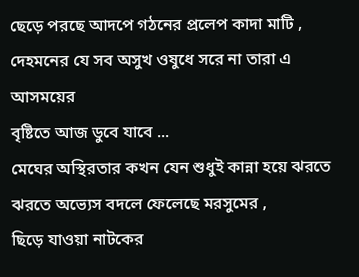ছেড়ে পরছে আদপে গঠনের প্রলেপ কাদা মাটি ,
দেহমনের যে সব অসুখ ওষুধে সরে না তারা এ আসময়ের
বৃষ্টিতে আজ ডুবে যাবে ...
মেঘের অস্থিরতার কখন যেন শুধুই কান্না হয়ে ঝরতে
ঝরতে অভ্যেস বদলে ফেলেছে মরসুমের ,
ছিড়ে যাওয়া নাটকের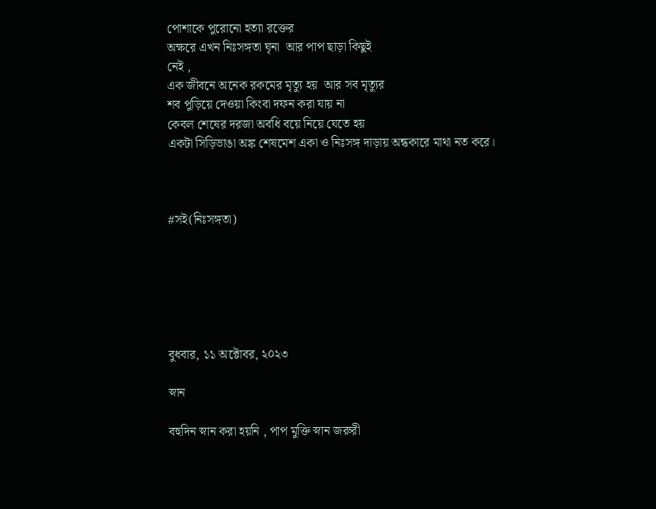পোশাকে পুরোনো হত্যা রক্তের
অক্ষরে এখন নিঃসঙ্গতা ঘৃনা  আর পাপ ছাড়া কিছুই
নেই ,
এক জীবনে অনেক রকমের মৃত্যু হয়  আর সব মৃত্যুর
শব পুড়িয়ে দেওয়া কিংবা দফন করা যায় না
কেবল শেষের দরজা অবধি বয়ে নিয়ে যেতে হয়
একটা সিড়িভাঙা অঙ্ক শেষমেশ একা ও নিঃসঙ্গ দাড়ায় অন্ধকারে মাথা নত করে।



#সই(নিঃসঙ্গতা)






বুধবার, ১১ অক্টোবর, ২০২৩

স্নান

বহুদিন স্নান করা হয়নি , পাপ মুক্তি স্নান জরুরী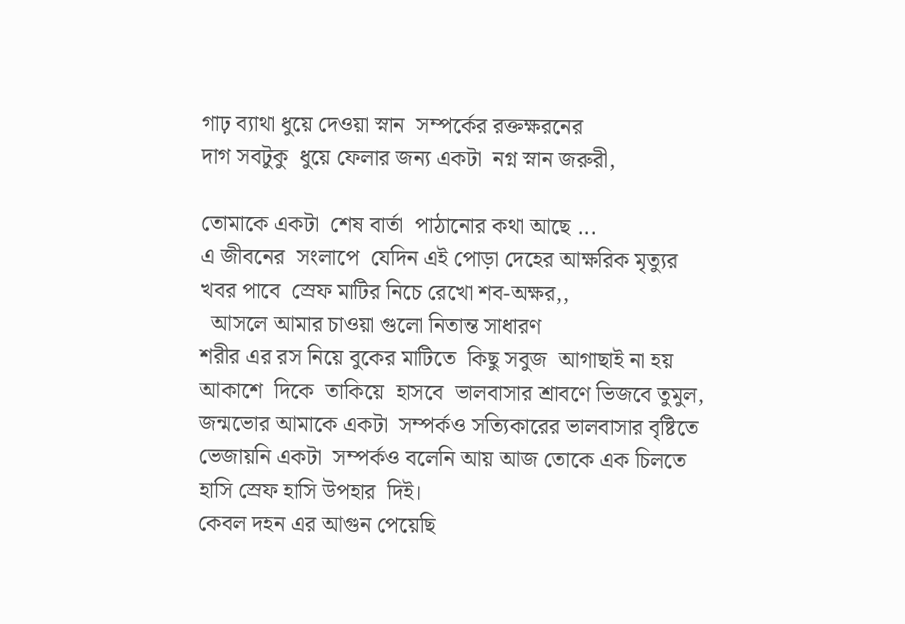গাঢ় ব্যাথা ধুয়ে দেওয়া স্নান  সম্পর্কের রক্তক্ষরনের
দাগ সবটুকু  ধুয়ে ফেলার জন্য একটা  নগ্ন স্নান জরুরী,

তোমাকে একটা  শেষ বার্তা  পাঠানোর কথা আছে ...
এ জীবনের  সংলাপে  যেদিন এই পোড়া দেহের আক্ষরিক মৃত্যুর
খবর পাবে  স্রেফ মাটির নিচে রেখো শব-অক্ষর,,
  আসলে আমার চাওয়া গুলো নিতান্ত সাধারণ
শরীর এর রস নিয়ে বুকের মাটিতে  কিছু সবুজ  আগাছাই না হয়  আকাশে  দিকে  তাকিয়ে  হাসবে  ভালবাসার শ্রাবণে ভিজবে তুমুল,
জন্মভোর আমাকে একটা  সম্পর্কও সত্যিকারের ভালবাসার বৃষ্টিতে ভেজায়নি একটা  সম্পর্কও বলেনি আয় আজ তোকে এক চিলতে  হাসি স্রেফ হাসি উপহার  দিই।
কেবল দহন এর আগুন পেয়েছি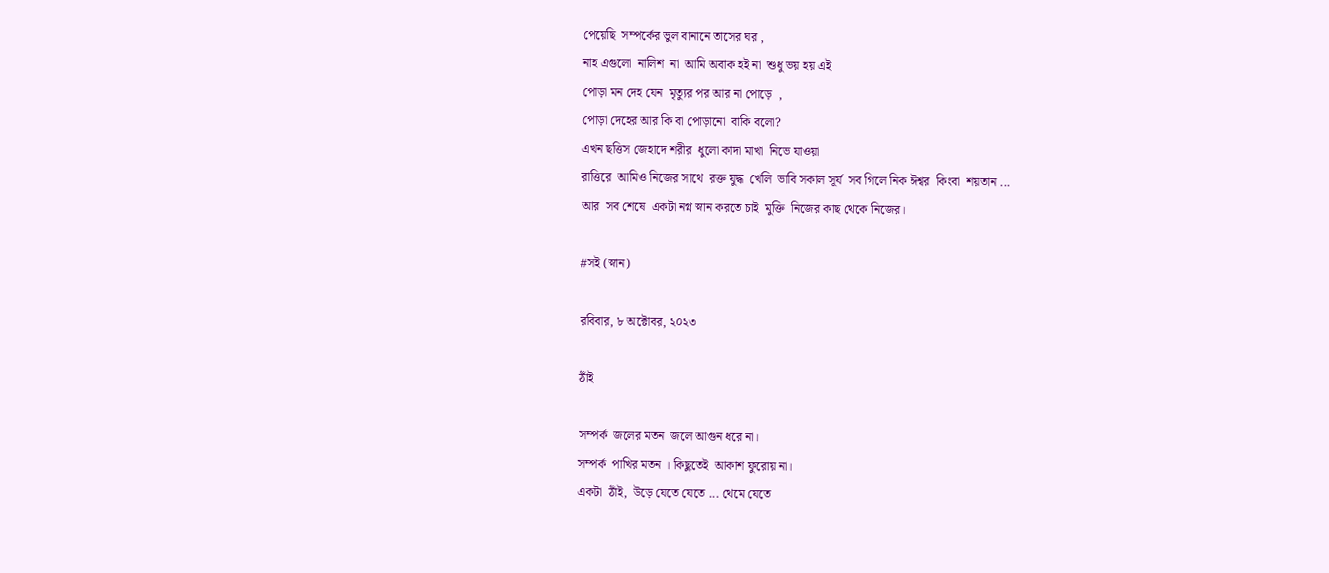পেয়েছি  সম্পর্কের ভুল বানানে তাসের ঘর ,
নাহ এগুলো  নালিশ  না  আমি অবাক হই না  শুধু ভয় হয় এই
পোড়া মন দেহ যেন  মৃত্যুর পর আর না পোড়ে  ,
পোড়া দেহের আর কি বা পোড়ানো  বাকি বলো?
এখন ছত্তিস জেহাদে শরীর  ধুলো কাদা মাখা  নিভে যাওয়া
রাত্তিরে  আমিও নিজের সাথে  রক্ত যুদ্ধ  খেলি  ভাবি সকাল সূর্য  সব গিলে নিক ঈশ্বর  কিংবা  শয়তান ...
আর  সব শেষে  একটা নগ্ন স্নান করতে চাই  মুক্তি  নিজের কাছ থেকে নিজের।

#সই (স্নান)

রবিবার, ৮ অক্টোবর, ২০২৩

ঠাঁই

সম্পর্ক  জলের মতন  জলে আগুন ধরে না।
সম্পর্ক  পাখির মতন । কিছুতেই  আকাশ ফুরোয় না।
একটা  ঠাঁই,  উড়ে যেতে যেতে ... থেমে যেতে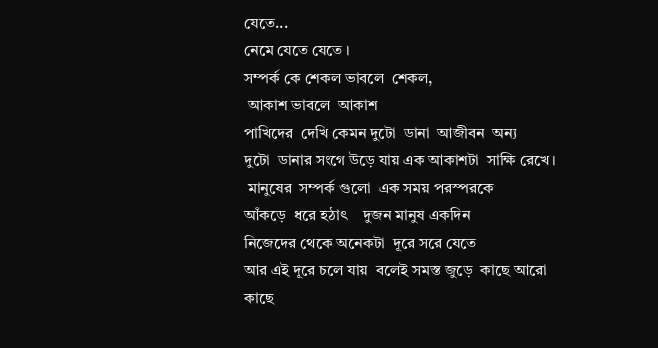যেতে...
নেমে যেতে যেতে ।
সম্পর্ক কে শেকল ভাবলে  শেকল,
 আকাশ ভাবলে  আকাশ
পাখিদের  দেখি কেমন দুটো  ডানা  আজীবন  অন্য
দুটো  ডানার সংগে উড়ে যায় এক আকাশটা  সাক্ষি রেখে।
 মানুষের  সম্পর্ক গুলো  এক সময় পরস্পরকে
আঁকড়ে  ধরে হঠাৎ    দুজন মানুষ একদিন
নিজেদের থেকে অনেকটা  দূরে সরে যেতে
আর এই দূরে চলে যায়  বলেই সমস্ত জুড়ে  কাছে আরো
কাছে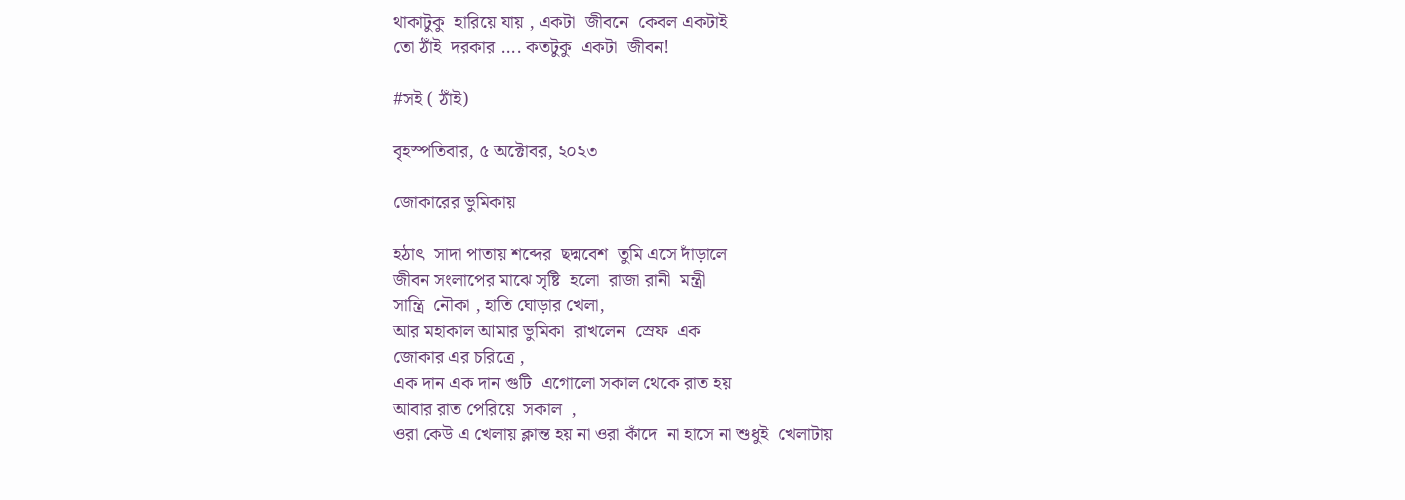থাকাটুকু  হারিয়ে যায় , একটা  জীবনে  কেবল একটাই
তো ঠাঁই  দরকার .... কতটুকু  একটা  জীবন!

#সই ( ঠাঁই)

বৃহস্পতিবার, ৫ অক্টোবর, ২০২৩

জোকারের ভুমিকায়

হঠাৎ  সাদা পাতায় শব্দের  ছদ্মবেশ  তুমি এসে দাঁড়ালে
জীবন সংলাপের মাঝে সৃষ্টি  হলো  রাজা রানী  মন্ত্রী
সান্ত্রি  নৌকা , হাতি ঘোড়ার খেলা,
আর মহাকাল আমার ভুমিকা  রাখলেন  স্রেফ  এক
জোকার এর চরিত্রে ,
এক দান এক দান গুটি  এগোলো সকাল থেকে রাত হয়
আবার রাত পেরিয়ে  সকাল  ,
ওরা কেউ এ খেলায় ক্লান্ত হয় না ওরা কাঁদে  না হাসে না শুধুই  খেলাটায়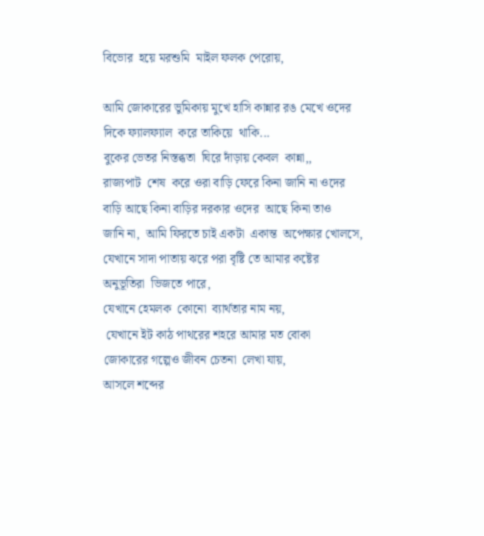বিভোর  হয়ে মরশুমি  মাইল ফলক পেরোয়,

আমি জোকারের ভুমিকায় মুখে হাসি কান্নার রঙ মেখে ওদের
দিকে ফ্যালফ্যাল  করে তাকিয়ে  থাকি...
বুকের ভেতর নিস্তব্ধতা  ঘিরে দাঁড়ায় কেবল  কান্না,,
রাজ্যপাট  শেষ  করে ওরা বাড়ি ফেরে কিনা জানি না ওদের
বাড়ি আছে কিনা বাড়ির দরকার ওদের  আছে কিনা তাও
জানি না,  আমি ফিরতে চাই একটা  একান্ত  অপেক্ষার খোলসে,
যেখানে সাদা পাতায় ঝরে পরা বৃষ্টি তে আমার কষ্টের  অনুভূতিরা  ভিজতে পারে,
যেখানে হেমলক  কোনো  ব্যার্থতার নাম নয়,
 যেখানে ইট কাঠ পাথরের শহরে আমার মত বোকা
জোকারের গল্পেও জীবন চেতনা  লেখা যায়,
আসলে শব্দের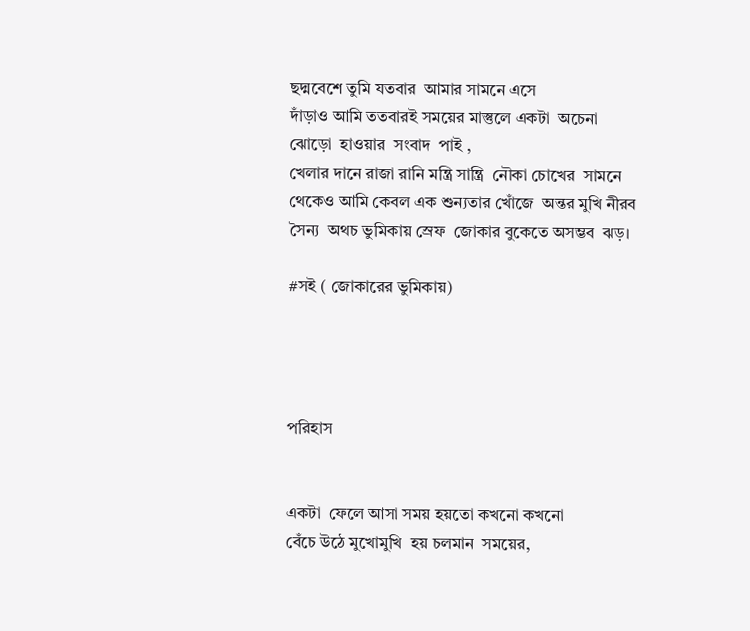ছদ্মবেশে তুমি যতবার  আমার সামনে এসে
দাঁড়াও আমি ততবারই সময়ের মাস্তুলে একটা  অচেনা
ঝোড়ো  হাওয়ার  সংবাদ  পাই ,
খেলার দানে রাজা রানি মন্ত্রি সান্ত্রি  নৌকা চোখের  সামনে
থেকেও আমি কেবল এক শুন্যতার খোঁজে  অন্তর মুখি নীরব
সৈন্য  অথচ ভুমিকায় স্রেফ  জোকার বুকেতে অসম্ভব  ঝড়।

#সই ( জোকারের ভুমিকায়)




পরিহাস


একটা  ফেলে আসা সময় হয়তো কখনো কখনো
বেঁচে উঠে মুখোমুখি  হয় চলমান  সময়ের,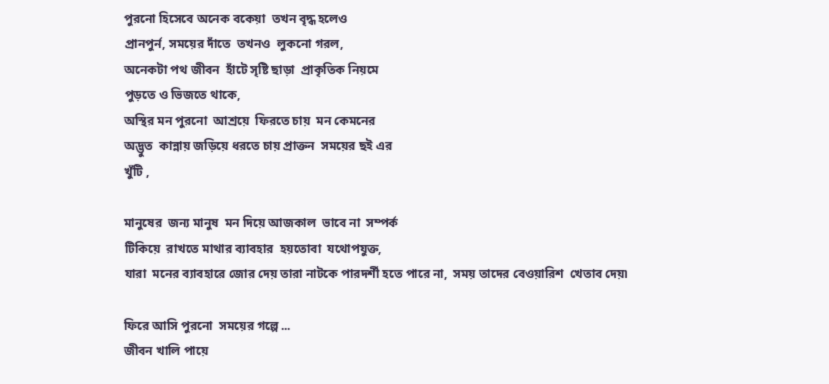পুরনো হিসেবে অনেক বকেয়া  তখন বৃদ্ধ হলেও
প্রানপুর্ন, সময়ের দাঁতে  তখনও  লুকনো গরল,
অনেকটা পথ জীবন  হাঁটে সৃষ্টি ছাড়া  প্রাকৃতিক নিয়মে
পুড়তে ও ভিজতে থাকে,
অস্থির মন পুরনো  আশ্রয়ে  ফিরতে চায়  মন কেমনের
অদ্ভুত  কান্নায় জড়িয়ে ধরতে চায় প্রাক্তন  সময়ের ছই এর
খুঁটি ,

মানুষের  জন্য মানুষ  মন দিয়ে আজকাল  ভাবে না  সম্পর্ক
টিকিয়ে  রাখতে মাথার ব্যাবহার  হয়তোবা  যথোপযুক্ত,
যারা  মনের ব্যাবহারে জোর দেয় তারা নাটকে পারদর্শী হতে পারে না,  সময় তাদের বেওয়ারিশ  খেতাব দেয়৷

ফিরে আসি পুরনো  সময়ের গল্পে ...
জীবন খালি পায়ে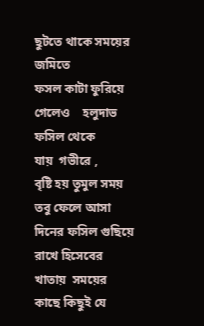ছুটতে থাকে সময়ের জমিতে
ফসল কাটা ফুরিয়ে গেলেও    হলুদাভ  ফসিল থেকে
যায়  গভীরে ,
বৃষ্টি হয় তুমুল সময় তবু ফেলে আসা দিনের ফসিল গুছিয়ে
রাখে হিসেবের খাতায়  সময়ের কাছে কিছুই যে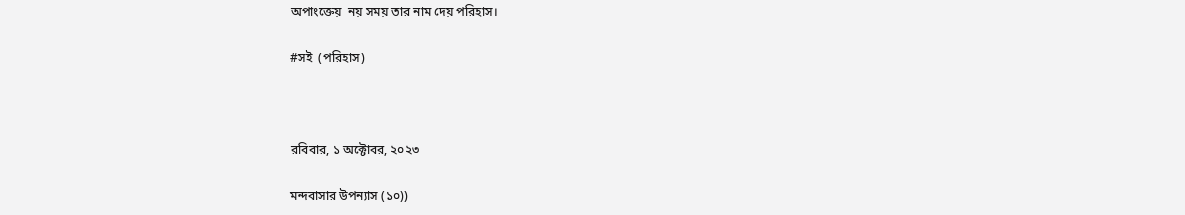অপাংক্তেয়  নয় সময় তার নাম দেয় পরিহাস।

#সই  (পরিহাস)



রবিবার, ১ অক্টোবর, ২০২৩

মন্দবাসার উপন্যাস (১০))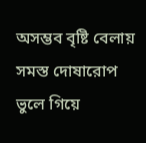অসম্ভব বৃষ্টি বেলায় সমস্ত দোষারোপ  ভুলে গিয়ে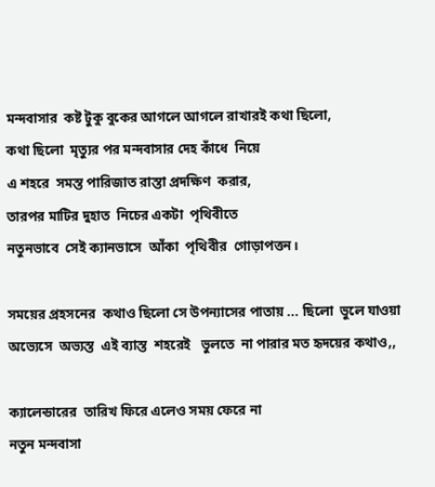মন্দবাসার  কষ্ট টুকু বুকের আগলে আগলে রাখারই কথা ছিলো,
কথা ছিলো  মৃত্যুর পর মন্দবাসার দেহ কাঁধে  নিয়ে
এ শহরে  সমস্ত পারিজাত রাস্তা প্রদক্ষিণ  করার,
তারপর মাটির দুহাত  নিচের একটা  পৃথিবীতে
নতুনভাবে  সেই ক্যানভাসে  আঁকা  পৃথিবীর  গোড়াপত্তন।

সময়ের প্রহসনের  কথাও ছিলো সে উপন্যাসের পাতায় ... ছিলো  ভুলে যাওয়া অভ্যেসে  অভ্যস্ত  এই ব্যাস্ত  শহরেই   ভুলতে  না পারার মত হৃদয়ের কথাও,,

ক্যালেন্ডারের  তারিখ ফিরে এলেও সময় ফেরে না
নতুন মন্দবাসা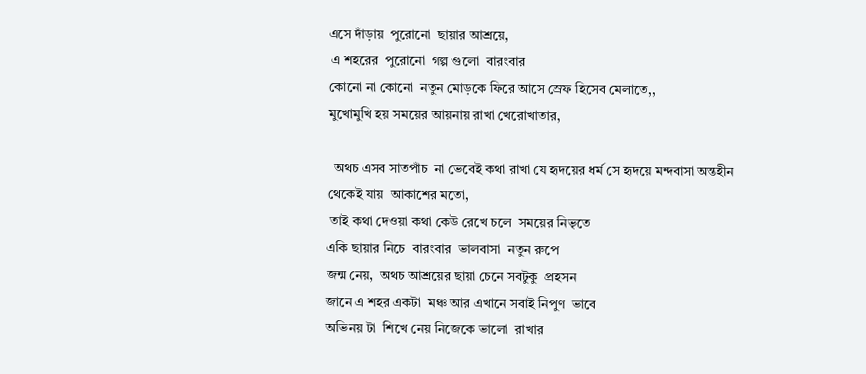এসে দাঁড়ায়  পুরোনো  ছায়ার আশ্রয়ে,
 এ শহরের  পুরোনো  গল্প গুলো  বারংবার
কোনো না কোনো  নতুন মোড়কে ফিরে আসে স্রেফ হিসেব মেলাতে,,
মুখোমুখি হয় সময়ের আয়নায় রাখা খেরোখাতার,

  অথচ এসব সাতপাঁচ  না ভেবেই কথা রাখা যে হৃদয়ের ধর্ম সে হৃদয়ে মন্দবাসা অন্তহীন  থেকেই যায়  আকাশের মতো,
 তাই কথা দেওয়া কথা কেউ রেখে চলে  সময়ের নিভৃতে
একি ছায়ার নিচে  বারংবার  ভালবাসা  নতুন রুপে
জন্ম নেয়,  অথচ আশ্রয়ের ছায়া চেনে সবটুকু  প্রহসন
জানে এ শহর একটা  মঞ্চ আর এখানে সবাই নিপুণ  ভাবে
অভিনয় টা  শিখে নেয় নিজেকে ভালো  রাখার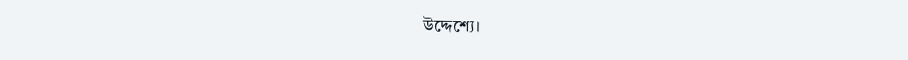উদ্দেশ্যে।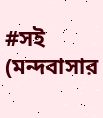#সই (মন্দবাসার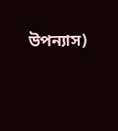উপন্যাস)